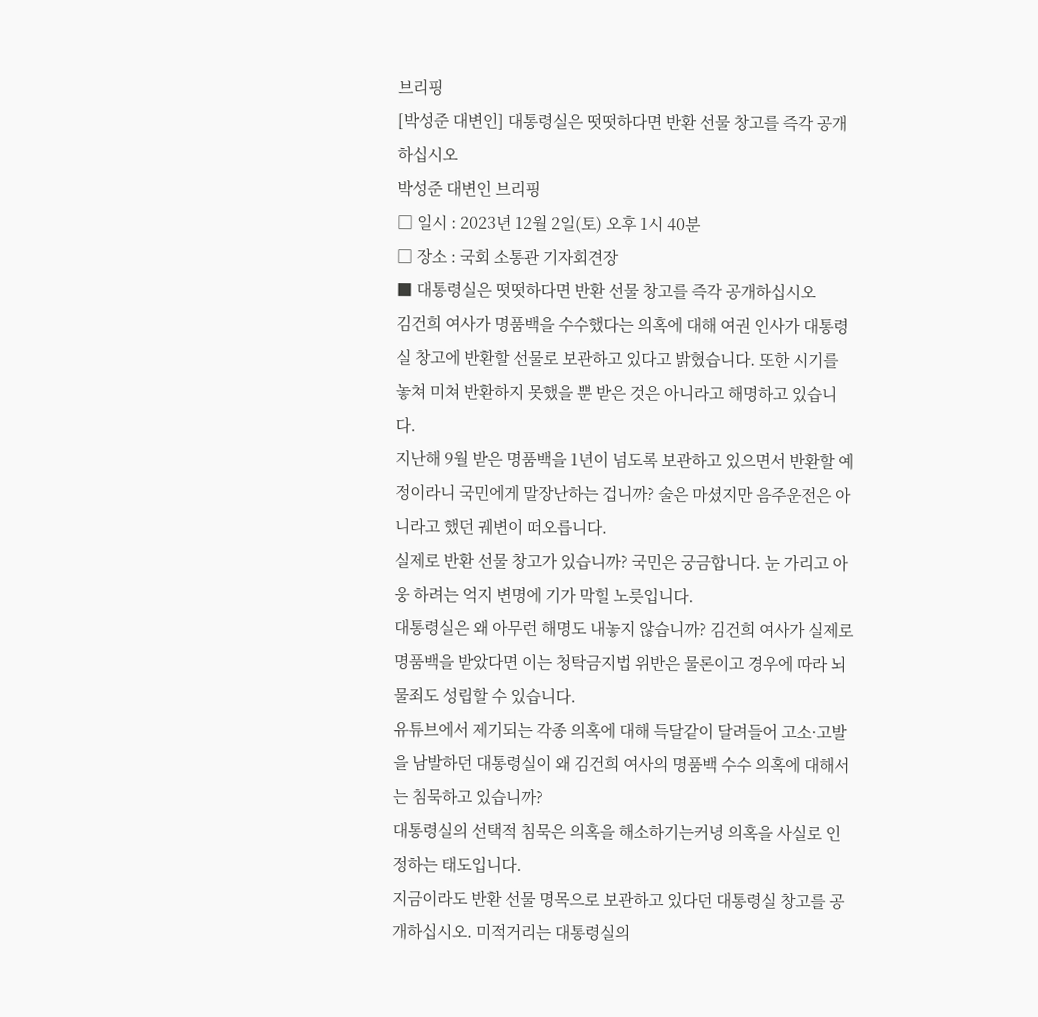브리핑
[박성준 대변인] 대통령실은 떳떳하다면 반환 선물 창고를 즉각 공개하십시오
박성준 대변인 브리핑
□ 일시 : 2023년 12월 2일(토) 오후 1시 40분
□ 장소 : 국회 소통관 기자회견장
■ 대통령실은 떳떳하다면 반환 선물 창고를 즉각 공개하십시오
김건희 여사가 명품백을 수수했다는 의혹에 대해 여권 인사가 대통령실 창고에 반환할 선물로 보관하고 있다고 밝혔습니다. 또한 시기를 놓쳐 미쳐 반환하지 못했을 뿐 받은 것은 아니라고 해명하고 있습니다.
지난해 9월 받은 명품백을 1년이 넘도록 보관하고 있으면서 반환할 예정이라니 국민에게 말장난하는 겁니까? 술은 마셨지만 음주운전은 아니라고 했던 궤변이 떠오릅니다.
실제로 반환 선물 창고가 있습니까? 국민은 궁금합니다. 눈 가리고 아웅 하려는 억지 변명에 기가 막힐 노릇입니다.
대통령실은 왜 아무런 해명도 내놓지 않습니까? 김건희 여사가 실제로 명품백을 받았다면 이는 청탁금지법 위반은 물론이고 경우에 따라 뇌물죄도 성립할 수 있습니다.
유튜브에서 제기되는 각종 의혹에 대해 득달같이 달려들어 고소·고발을 남발하던 대통령실이 왜 김건희 여사의 명품백 수수 의혹에 대해서는 침묵하고 있습니까?
대통령실의 선택적 침묵은 의혹을 해소하기는커녕 의혹을 사실로 인정하는 태도입니다.
지금이라도 반환 선물 명목으로 보관하고 있다던 대통령실 창고를 공개하십시오. 미적거리는 대통령실의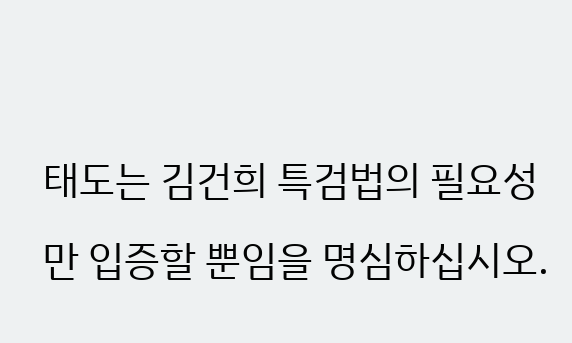태도는 김건희 특검법의 필요성만 입증할 뿐임을 명심하십시오.